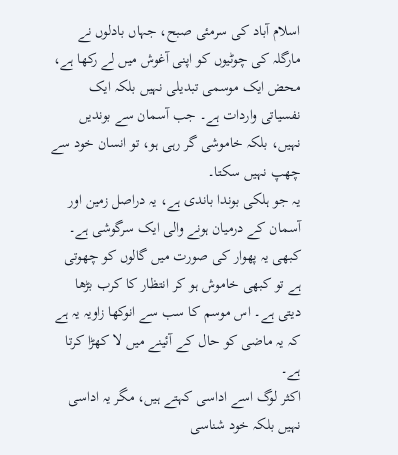اسلام آباد کی سرمئی صبح، جہاں بادلوں نے مارگلہ کی چوٹیوں کو اپنی آغوش میں لے رکھا ہے، محض ایک موسمی تبدیلی نہیں بلکہ ایک نفسیاتی واردات ہے۔ جب آسمان سے بوندیں نہیں، بلکہ خاموشی گر رہی ہو، تو انسان خود سے چھپ نہیں سکتا۔
یہ جو ہلکی بوندا باندی ہے، یہ دراصل زمین اور آسمان کے درمیان ہونے والی ایک سرگوشی ہے۔ کبھی یہ پھوار کی صورت میں گالوں کو چھوتی ہے تو کبھی خاموش ہو کر انتظار کا کرب بڑھا دیتی ہے۔ اس موسم کا سب سے انوکھا زاویہ یہ ہے کہ یہ ماضی کو حال کے آئینے میں لا کھڑا کرتا ہے۔
اکثر لوگ اسے اداسی کہتے ہیں، مگر یہ اداسی نہیں بلکہ خود شناسی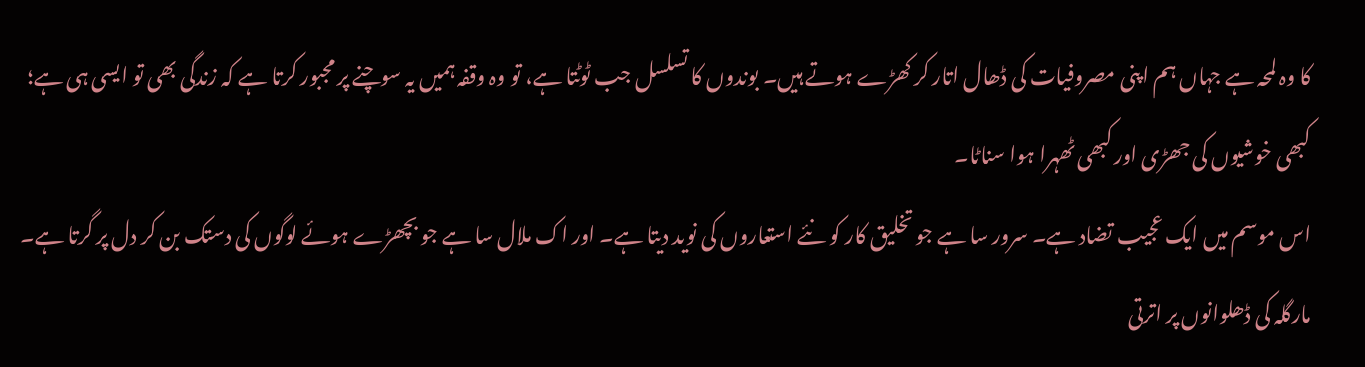کا وہ لمحہ ہے جہاں ہم اپنی مصروفیات کی ڈھال اتار کر کھڑے ہوتے ہیں۔ بوندوں کا تسلسل جب ٹوٹتا ہے، تو وہ وقفہ ہمیں یہ سوچنے پر مجبور کرتا ہے کہ زندگی بھی تو ایسی ہی ہے؛ کبھی خوشیوں کی جھڑی اور کبھی ٹھہرا ہوا سناٹا۔
اس موسم میں ایک عجیب تضاد ہے۔ سرور سا ہے جو تخلیق کار کو نئے استعاروں کی نوید دیتا ہے۔ اور اک ملال سا ہے جو بچھڑے ہوئے لوگوں کی دستک بن کر دل پر گرتا ہے۔
مارگلہ کی ڈھلوانوں پر اترتی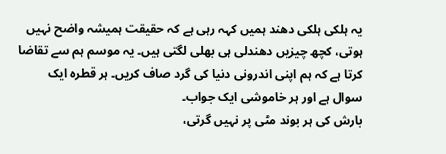یہ ہلکی ہلکی دھند ہمیں کہہ رہی ہے کہ حقیقت ہمیشہ واضح نہیں ہوتی، کچھ چیزیں دھندلی ہی بھلی لگتی ہیں۔ یہ موسم ہم سے تقاضا کرتا ہے کہ ہم اپنی اندرونی دنیا کی گرد صاف کریں۔ ہر قطرہ ایک سوال ہے اور ہر خاموشی ایک جواب۔
بارش کی ہر بوند مٹی پر نہیں گرتی،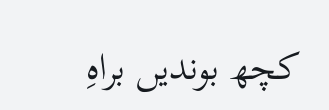کچھ بوندیں براہِ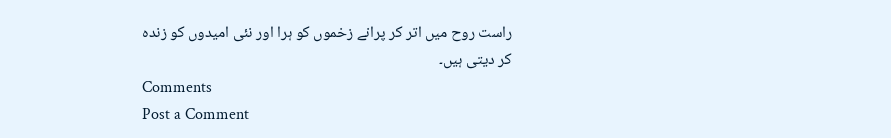راست روح میں اتر کر پرانے زخموں کو ہرا اور نئی امیدوں کو زندہ کر دیتی ہیں۔
Comments
Post a Comment